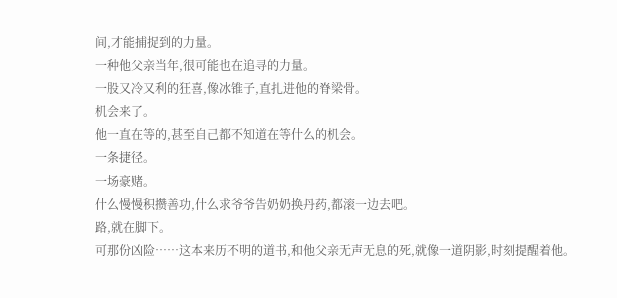间,才能捕捉到的力量。
一种他父亲当年,很可能也在追寻的力量。
一股又冷又利的狂喜,像冰锥子,直扎进他的脊梁骨。
机会来了。
他一直在等的,甚至自己都不知道在等什么的机会。
一条捷径。
一场豪赌。
什么慢慢积攒善功,什么求爷爷告奶奶换丹药,都滚一边去吧。
路,就在脚下。
可那份凶险……这本来历不明的道书,和他父亲无声无息的死,就像一道阴影,时刻提醒着他。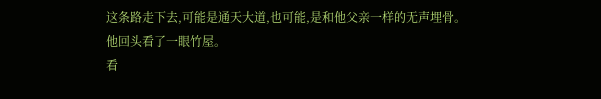这条路走下去,可能是通天大道,也可能,是和他父亲一样的无声埋骨。
他回头看了一眼竹屋。
看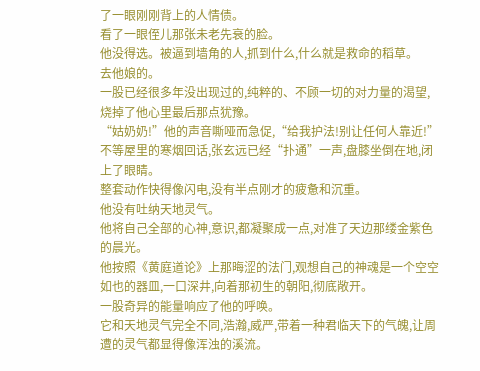了一眼刚刚背上的人情债。
看了一眼侄儿那张未老先衰的脸。
他没得选。被逼到墙角的人,抓到什么,什么就是救命的稻草。
去他娘的。
一股已经很多年没出现过的,纯粹的、不顾一切的对力量的渴望,烧掉了他心里最后那点犹豫。
“姑奶奶!”他的声音嘶哑而急促,“给我护法!别让任何人靠近!”
不等屋里的寒烟回话,张玄远已经“扑通”一声,盘膝坐倒在地,闭上了眼睛。
整套动作快得像闪电,没有半点刚才的疲惫和沉重。
他没有吐纳天地灵气。
他将自己全部的心神,意识,都凝聚成一点,对准了天边那缕金紫色的晨光。
他按照《黄庭道论》上那晦涩的法门,观想自己的神魂是一个空空如也的器皿,一口深井,向着那初生的朝阳,彻底敞开。
一股奇异的能量响应了他的呼唤。
它和天地灵气完全不同,浩瀚,威严,带着一种君临天下的气魄,让周遭的灵气都显得像浑浊的溪流。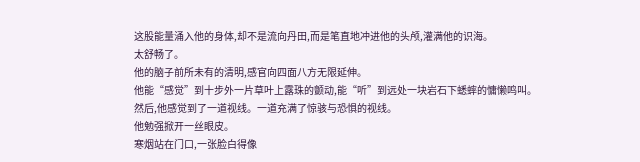这股能量涌入他的身体,却不是流向丹田,而是笔直地冲进他的头颅,灌满他的识海。
太舒畅了。
他的脑子前所未有的清明,感官向四面八方无限延伸。
他能“感觉”到十步外一片草叶上露珠的颤动,能“听”到远处一块岩石下蟋蟀的慵懒鸣叫。
然后,他感觉到了一道视线。一道充满了惊骇与恐惧的视线。
他勉强掀开一丝眼皮。
寒烟站在门口,一张脸白得像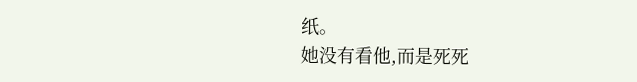纸。
她没有看他,而是死死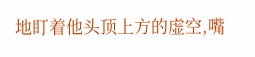地盯着他头顶上方的虚空,嘴